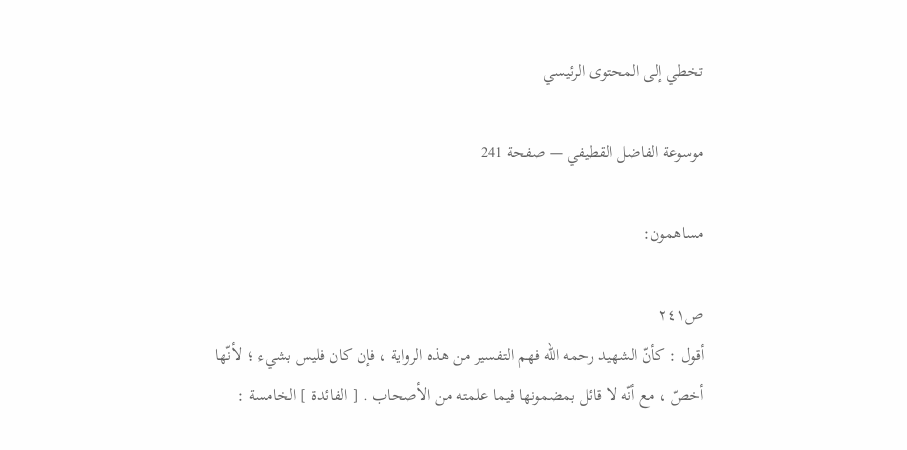تخطي إلى المحتوى الرئيسي

موسوعة الفاضل القطيفي — صفحة 241

مساهمون:

ص٢٤١
أقول : كأنّ الشهيد رحمه اللّه فهم التفسير من هذه الرواية ، فإن كان فليس بشيء ؛ لأنّها أخصّ ، مع أنّه لا قائل بمضمونها فيما علمته من الأصحاب . [ الفائدة ] الخامسة :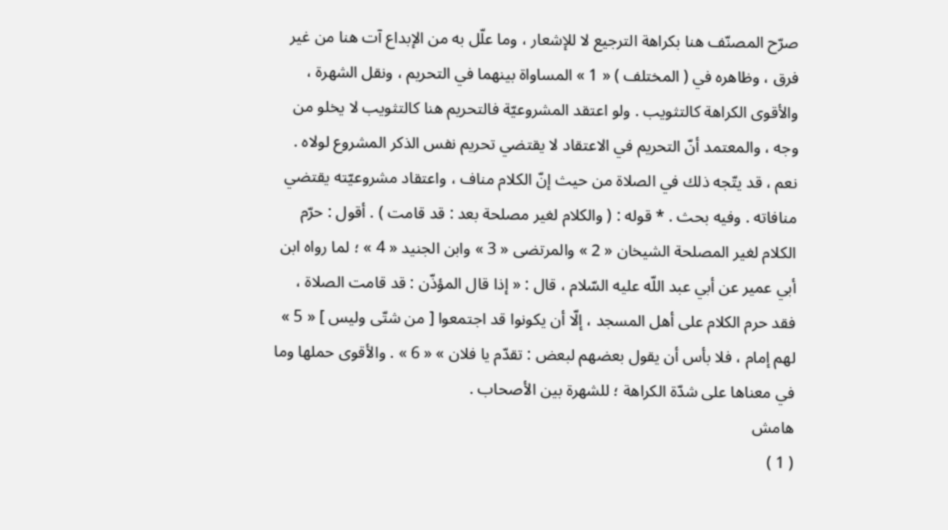صرّح المصنّف هنا بكراهة الترجيع لا للإشعار ، وما علّل به من الإبداع آت هنا من غير فرق ، وظاهره في ( المختلف ) « 1 » المساواة بينهما في التحريم ، ونقل الشهرة ، والأقوى الكراهة كالتثويب . ولو اعتقد المشروعيّة فالتحريم هنا كالتثويب لا يخلو من وجه ، والمعتمد أنّ التحريم في الاعتقاد لا يقتضي تحريم نفس الذكر المشروع لولاه . نعم ، قد يتّجه ذلك في الصلاة من حيث إنّ الكلام مناف ، واعتقاد مشروعيّته يقتضي منافاته . وفيه بحث . * قوله : ( والكلام لغير مصلحة بعد : قد قامت ) . أقول : حرّم الكلام لغير المصلحة الشيخان « 2 » والمرتضى « 3 » وابن الجنيد « 4 » ؛ لما رواه ابن أبي عمير عن أبي عبد اللّه عليه السّلام ، قال : « إذا قال المؤذّن : قد قامت الصلاة ، فقد حرم الكلام على أهل المسجد ، إلّا أن يكونوا قد اجتمعوا [ من شتّى وليس ] « 5 » لهم إمام ، فلا بأس أن يقول بعضهم لبعض : تقدّم يا فلان » « 6 » . والأقوى حملها وما في معناها على شدّة الكراهة ؛ للشهرة بين الأصحاب .
هامش
( 1 )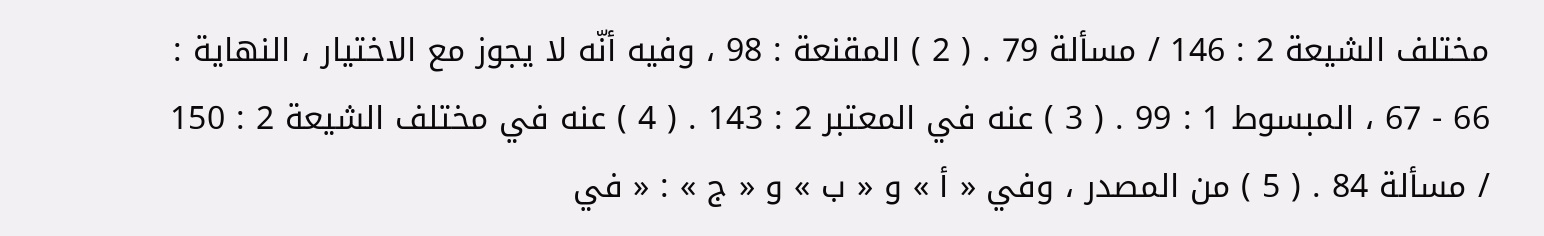مختلف الشيعة 2 : 146 / مسألة 79 . ( 2 ) المقنعة : 98 ، وفيه أنّه لا يجوز مع الاختيار ، النهاية : 66 - 67 ، المبسوط 1 : 99 . ( 3 ) عنه في المعتبر 2 : 143 . ( 4 ) عنه في مختلف الشيعة 2 : 150 / مسألة 84 . ( 5 ) من المصدر ، وفي « أ » و « ب » و « ج » : « في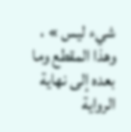شيء ليس » ، وهذا المقطع وما بعده إلى نهاية الرواية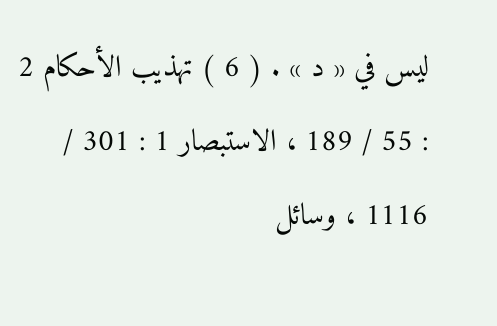ليس في « د » . ( 6 ) تهذيب الأحكام 2 : 55 / 189 ، الاستبصار 1 : 301 / 1116 ، وسائل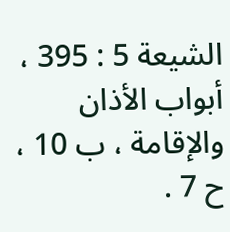الشيعة 5 : 395 ، أبواب الأذان والإقامة ، ب 10 ، ح 7 .